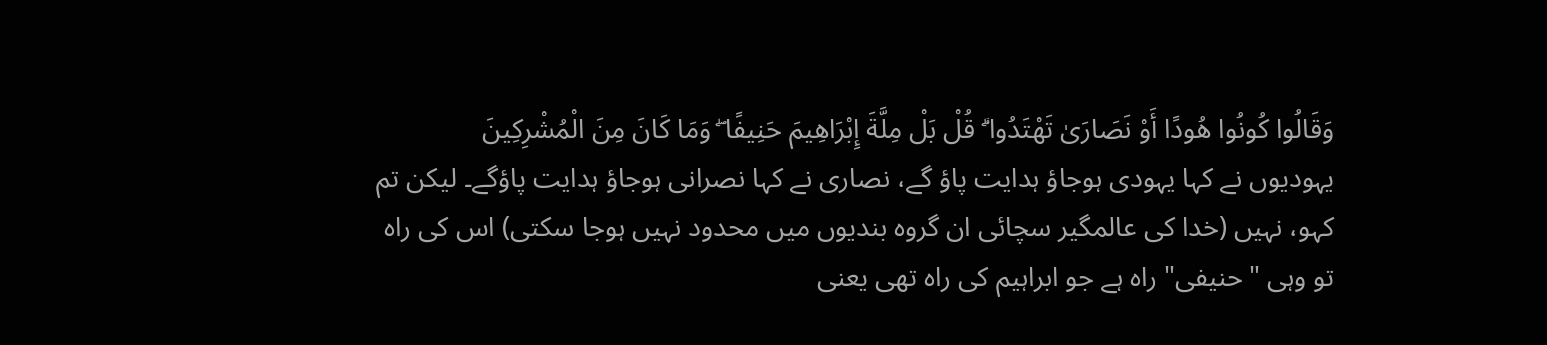وَقَالُوا كُونُوا هُودًا أَوْ نَصَارَىٰ تَهْتَدُوا ۗ قُلْ بَلْ مِلَّةَ إِبْرَاهِيمَ حَنِيفًا ۖ وَمَا كَانَ مِنَ الْمُشْرِكِينَ
یہودیوں نے کہا یہودی ہوجاؤ ہدایت پاؤ گے، نصاری نے کہا نصرانی ہوجاؤ ہدایت پاؤگے۔ لیکن تم کہو، نہیں (خدا کی عالمگیر سچائی ان گروہ بندیوں میں محدود نہیں ہوجا سکتی) اس کی راہ تو وہی "حنیفی" راہ ہے جو ابراہیم کی راہ تھی یعنی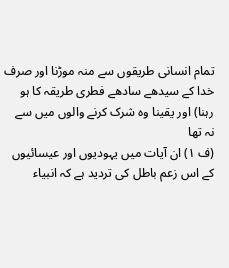تمام انسانی طریقوں سے منہ موڑنا اور صرف خدا کے سیدھے سادھے فطری طریقہ کا ہو رہنا) اور یقینا وہ شرک کرنے والوں میں سے نہ تھا
(ف ١) ان آیات میں یہودیوں اور عیسائیوں کے اس زعم باطل کی تردید ہے کہ انبیاء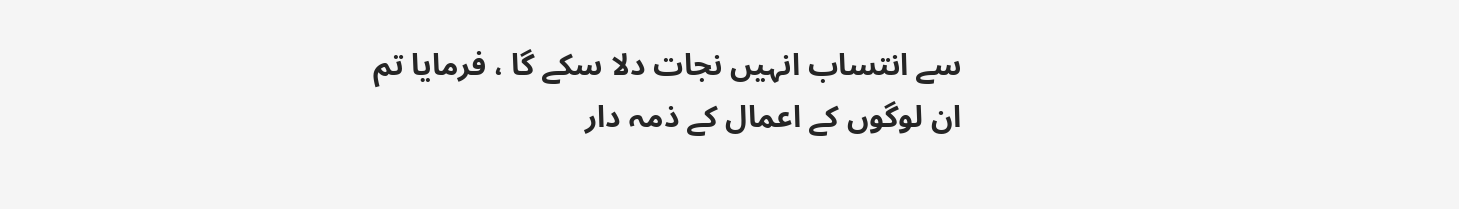سے انتساب انہیں نجات دلا سکے گا ، فرمایا تم ان لوگوں کے اعمال کے ذمہ دار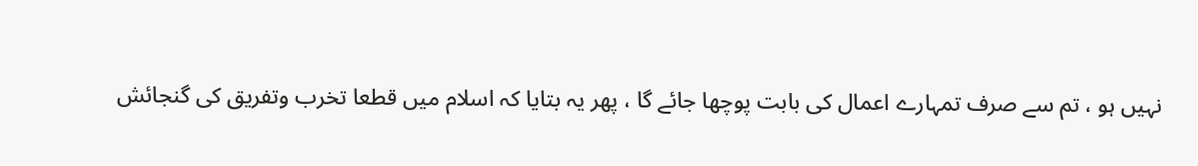نہیں ہو ، تم سے صرف تمہارے اعمال کی بابت پوچھا جائے گا ، پھر یہ بتایا کہ اسلام میں قطعا تخرب وتفریق کی گنجائش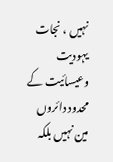نہیں ، نجات یہودیت وعیسائیت کے محدود دائروں مین نہیں بلکہ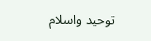توحید واسلام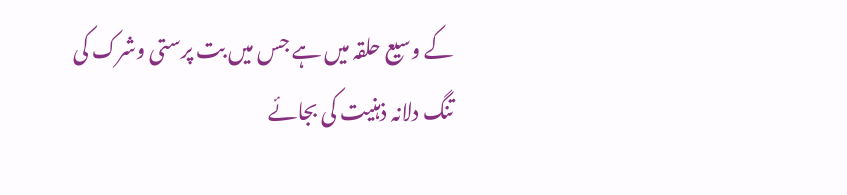کے وسیع حلقہ میں ہے جس میں بت پرستی وشرک کی تنگ دلانہ ذہنیت کی بجائے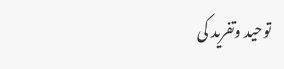توحید وتفرید کی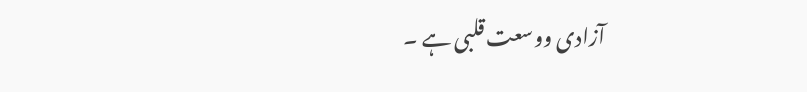آزادی ووسعت قلبی ہے ۔